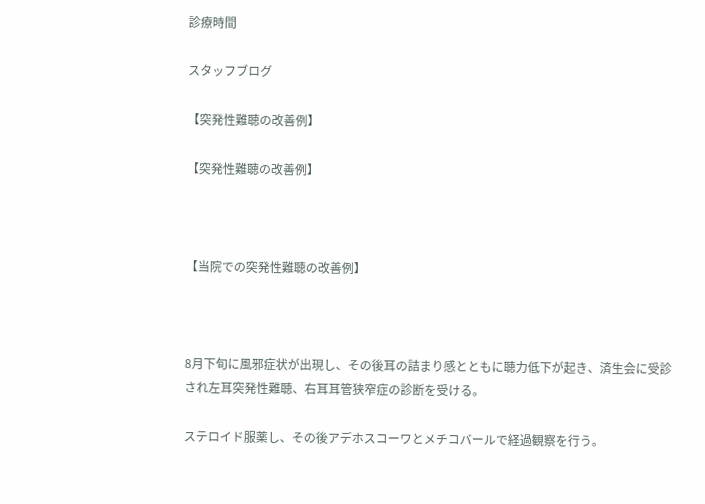診療時間

スタッフブログ

【突発性難聴の改善例】

【突発性難聴の改善例】



【当院での突発性難聴の改善例】



8月下旬に風邪症状が出現し、その後耳の詰まり感とともに聴力低下が起き、済生会に受診され左耳突発性難聴、右耳耳管狭窄症の診断を受ける。

ステロイド服薬し、その後アデホスコーワとメチコバールで経過観察を行う。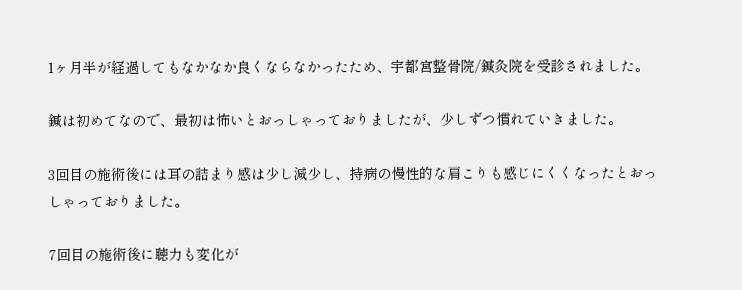1ヶ月半が経過してもなかなか良くならなかったため、宇都宮整骨院/鍼灸院を受診されました。

鍼は初めてなので、最初は怖いとおっしゃっておりましたが、少しずつ慣れていきました。

3回目の施術後には耳の詰まり感は少し減少し、持病の慢性的な肩こりも感じにくくなったとおっしゃっておりました。

7回目の施術後に聴力も変化が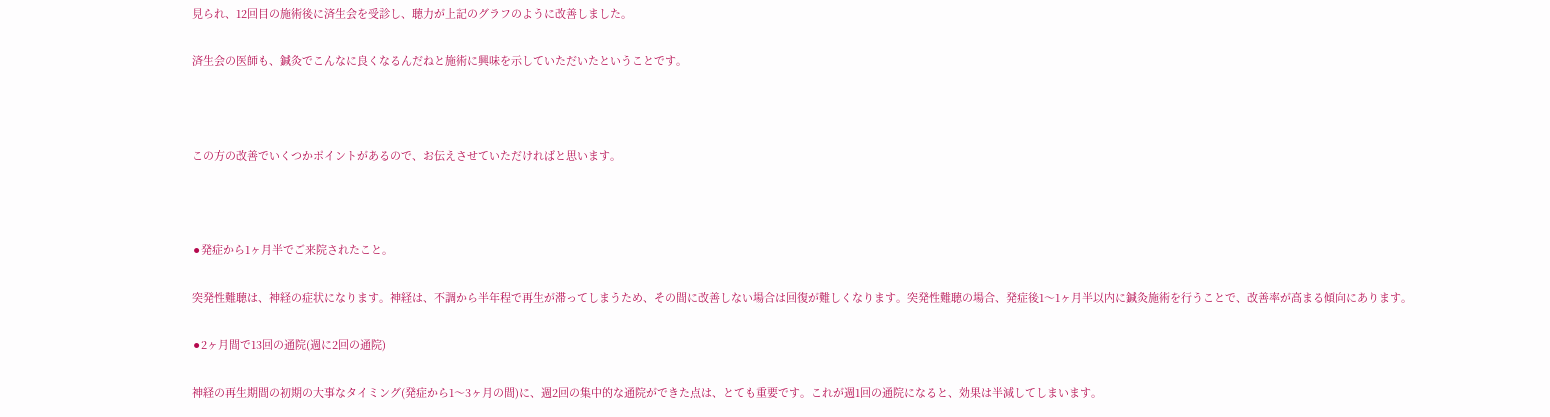見られ、12回目の施術後に済生会を受診し、聴力が上記のグラフのように改善しました。

済生会の医師も、鍼灸でこんなに良くなるんだねと施術に興味を示していただいたということです。



この方の改善でいくつかポイントがあるので、お伝えさせていただければと思います。



⚫発症から1ヶ月半でご来院されたこと。

突発性難聴は、神経の症状になります。神経は、不調から半年程で再生が滞ってしまうため、その間に改善しない場合は回復が難しくなります。突発性難聴の場合、発症後1〜1ヶ月半以内に鍼灸施術を行うことで、改善率が高まる傾向にあります。

⚫2ヶ月間で13回の通院(週に2回の通院)

神経の再生期間の初期の大事なタイミング(発症から1〜3ヶ月の間)に、週2回の集中的な通院ができた点は、とても重要です。これが週1回の通院になると、効果は半減してしまいます。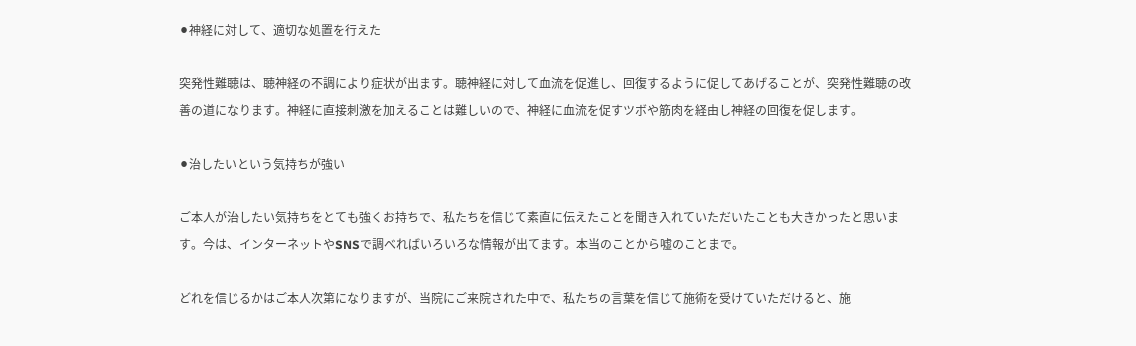⚫神経に対して、適切な処置を行えた

突発性難聴は、聴神経の不調により症状が出ます。聴神経に対して血流を促進し、回復するように促してあげることが、突発性難聴の改善の道になります。神経に直接刺激を加えることは難しいので、神経に血流を促すツボや筋肉を経由し神経の回復を促します。

⚫治したいという気持ちが強い

ご本人が治したい気持ちをとても強くお持ちで、私たちを信じて素直に伝えたことを聞き入れていただいたことも大きかったと思います。今は、インターネットやSNSで調べればいろいろな情報が出てます。本当のことから嘘のことまで。

どれを信じるかはご本人次第になりますが、当院にご来院された中で、私たちの言葉を信じて施術を受けていただけると、施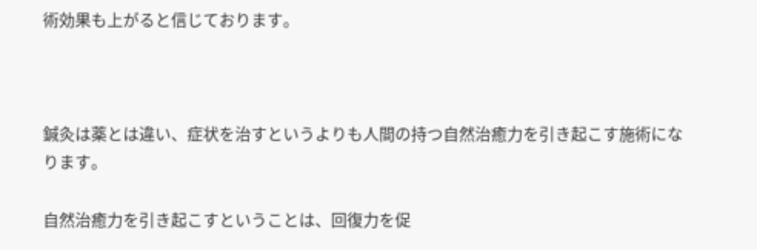術効果も上がると信じております。



鍼灸は薬とは違い、症状を治すというよりも人間の持つ自然治癒力を引き起こす施術になります。

自然治癒力を引き起こすということは、回復力を促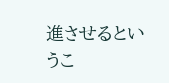進させるというこ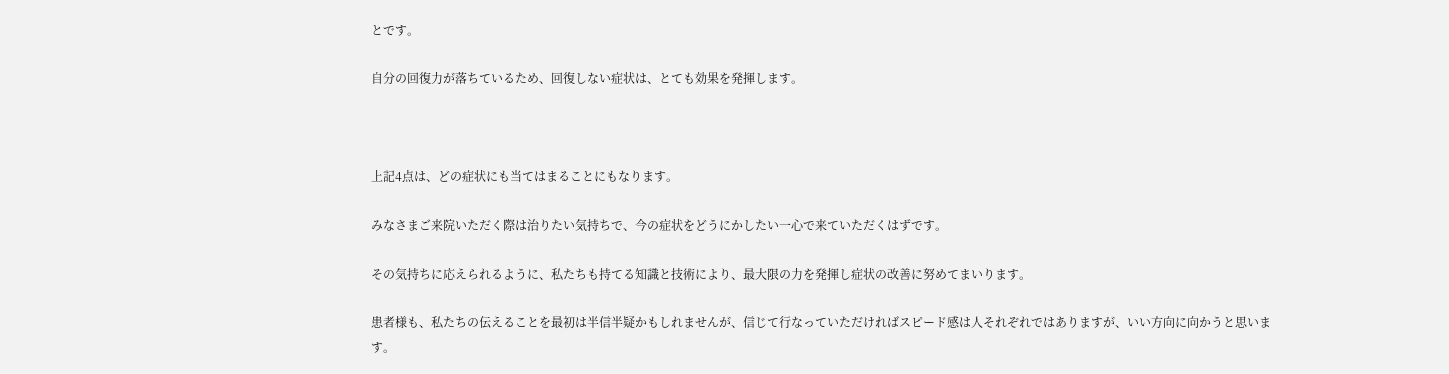とです。

自分の回復力が落ちているため、回復しない症状は、とても効果を発揮します。



上記4点は、どの症状にも当てはまることにもなります。

みなさまご来院いただく際は治りたい気持ちで、今の症状をどうにかしたい一心で来ていただくはずです。

その気持ちに応えられるように、私たちも持てる知識と技術により、最大限の力を発揮し症状の改善に努めてまいります。

患者様も、私たちの伝えることを最初は半信半疑かもしれませんが、信じて行なっていただければスピード感は人それぞれではありますが、いい方向に向かうと思います。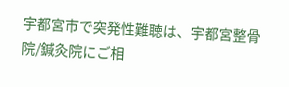宇都宮市で突発性難聴は、宇都宮整骨院/鍼灸院にご相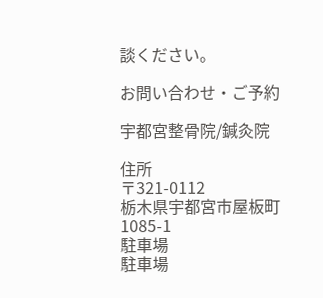談ください。

お問い合わせ・ご予約

宇都宮整骨院/鍼灸院

住所
〒321-0112
栃木県宇都宮市屋板町1085-1
駐車場
駐車場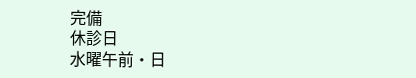完備
休診日
水曜午前・日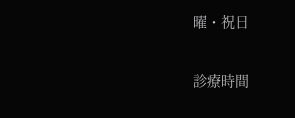曜・祝日

診療時間